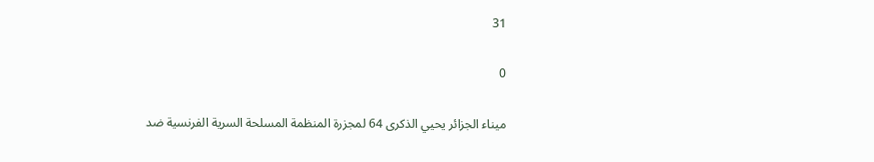31

0

ميناء الجزائر يحيي الذكرى 64 لمجزرة المنظمة المسلحة السرية الفرنسية ضد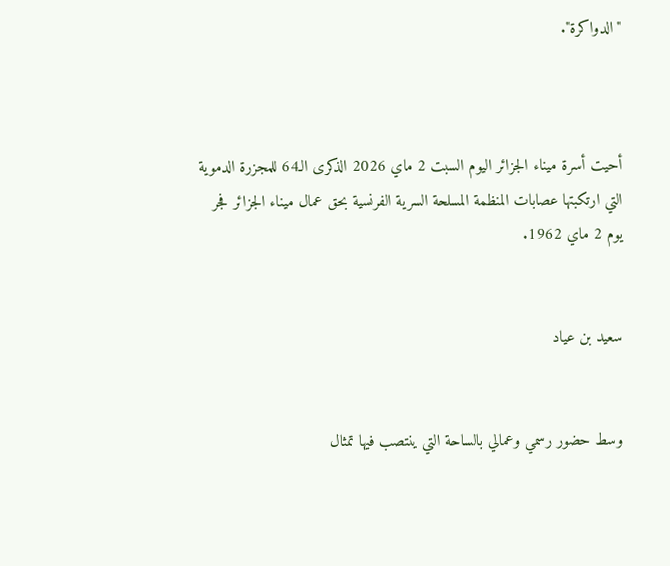"الدواكرة".



أحيت أسرة ميناء الجزائر اليوم السبت 2 ماي 2026 الذكرى الـ64 للمجزرة الدموية التي ارتكبتها عصابات المنظمة المسلحة السرية الفرنسية بحق عمال ميناء الجزائر فجر يوم 2 ماي 1962.


سعيد بن عياد


وسط حضور رسمي وعمالي بالساحة التي ينتصب فيها تمثال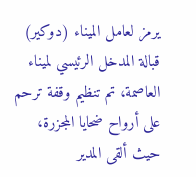يرمز لعامل الميناء (دوكير) قبالة المدخل الرئيسي لميناء العاصمة، تم تنظيم وقفة ترحم على أرواح ضحايا المجزرة، حيث ألقى المدير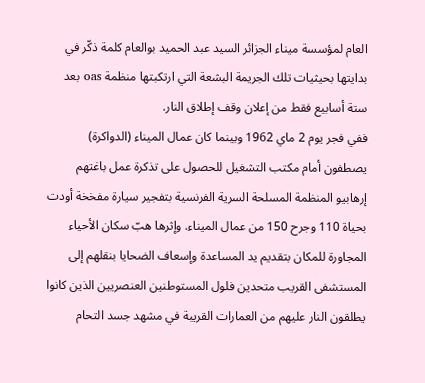العام لمؤسسة ميناء الجزائر السيد عبد الحميد بوالعام كلمة ذكّر في بدايتها بحيثيات تلك الجريمة البشعة التي ارتكبتها منظمة oas بعد ستة أسابيع فقط من إعلان وقف إطلاق النار.
ففي فجر يوم 2 ماي 1962 وبينما كان عمال الميناء (الدواكرة) يصطفون أمام مكتب التشغيل للحصول على تذكرة عمل باغتهم إرهابيو المنظمة المسلحة السرية الفرنسية بتفجير سيارة مفخخة أودت بحياة 110 وجرح 150 من عمال الميناء. وإثرها هبّ سكان الأحياء المجاورة للمكان بتقديم يد المساعدة وإسعاف الضحايا بنقلهم إلى المستشفى القريب متحدين فلول المستوطنين العنصريين الذين كانوا يطلقون النار عليهم من العمارات القريبة في مشهد جسد التحام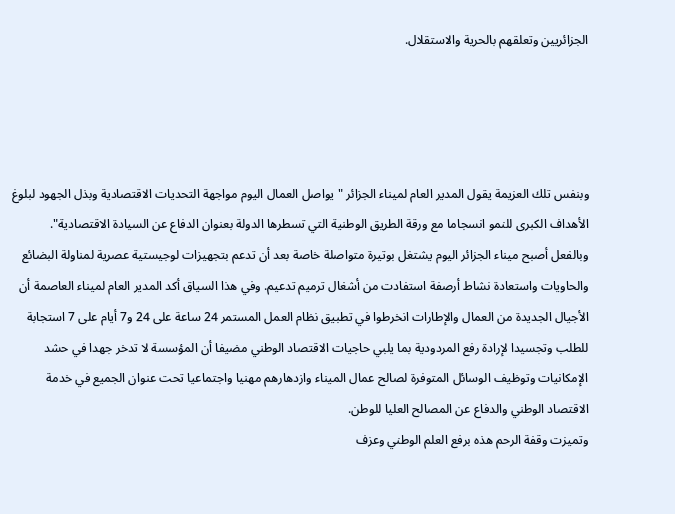الجزائريين وتعلقهم بالحرية والاستقلال.




وبنفس تلك العزيمة يقول المدير العام لميناء الجزائر "يواصل العمال اليوم مواجهة التحديات الاقتصادية وبذل الجهود لبلوغ الأهداف الكبرى للنمو انسجاما مع ورقة الطريق الوطنية التي تسطرها الدولة بعنوان الدفاع عن السيادة الاقتصادية".
وبالفعل أصبح ميناء الجزائر اليوم يشتغل بوتيرة متواصلة خاصة بعد أن تدعم بتجهيزات لوجيستية عصرية لمناولة البضائع والحاويات واستعادة نشاط أرصفة استفادت من أشغال ترميم تدعيم. وفي هذا السياق أكد المدير العام لميناء العاصمة أن الأجيال الجديدة من العمال والإطارات انخرطوا في تطبيق نظام العمل المستمر 24 ساعة على 24 و7 أيام على 7 استجابة للطلب وتجسيدا لإرادة رفع المردودية بما يلبي حاجيات الاقتصاد الوطني مضيفا أن المؤسسة لا تدخر جهدا في حشد الإمكانيات وتوظيف الوسائل المتوفرة لصالح عمال الميناء وازدهارهم مهنيا واجتماعيا تحت عنوان الجميع في خدمة الاقتصاد الوطني والدفاع عن المصالح العليا للوطن.
وتميزت وقفة الرحم هذه برفع العلم الوطني وعزف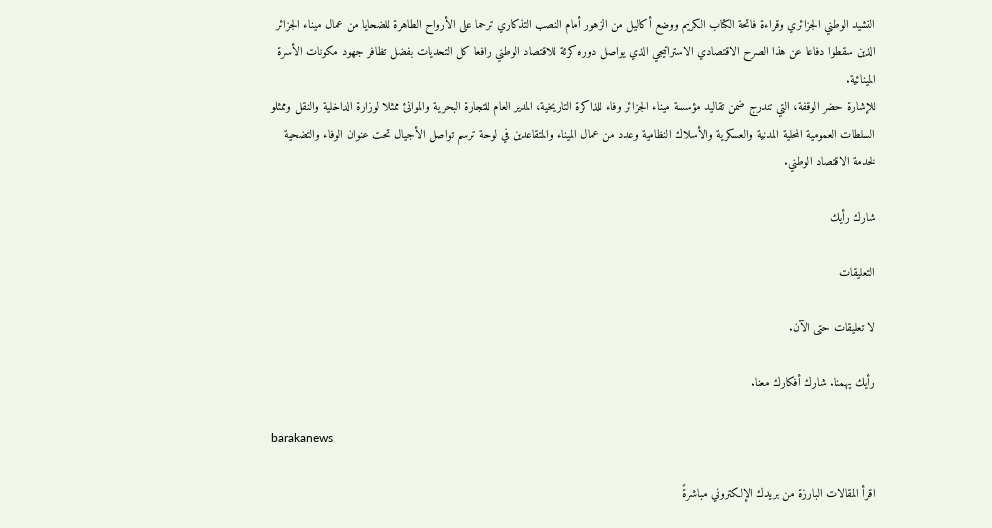النشيد الوطني الجزائري وقراءة فاتحة الكتاب الكريم ووضع أكاليل من الزهور أمام النصب التذكاري ترحما على الأرواح الطاهرة للضحايا من عمال ميناء الجزائر الذين سقطوا دفاعا عن هذا الصرح الاقتصادي الاستراتيجي الذي يواصل دوره كرئة للاقتصاد الوطني رافعا كل التحديات بفضل تظافر جهود مكونات الأسرة المينائية.
للإشارة حضر الوقفة، التي تندرج ضمن تقاليد مؤسسة ميناء الجزائر وفاء للذاكرة التاريخية، المدير العام للتجارة البحرية والموانئ ممثلا لوزارة الداخلية والنقل وممثلو السلطات العمومية المحلية المدنية والعسكرية والأسلاك النظامية وعدد من عمال الميناء والمتقاعدين في لوحة ترسم تواصل الأجيال تحت عنوان الوفاء والتضحية لخدمة الاقتصاد الوطني.

شارك رأيك

التعليقات

لا تعليقات حتى الآن.

رأيك يهمنا. شارك أفكارك معنا.

barakanews

اقرأ المقالات البارزة من بريدك الإلكتروني مباشرةً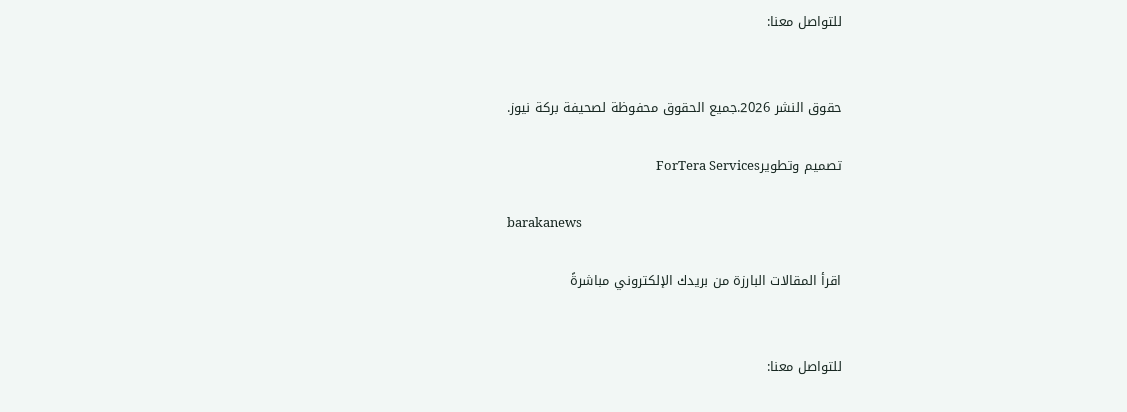للتواصل معنا:


حقوق النشر 2026.جميع الحقوق محفوظة لصحيفة بركة نيوز.

تصميم وتطويرForTera Services

barakanews

اقرأ المقالات البارزة من بريدك الإلكتروني مباشرةً


للتواصل معنا: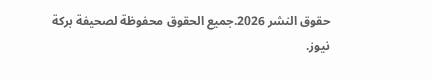حقوق النشر 2026.جميع الحقوق محفوظة لصحيفة بركة نيوز.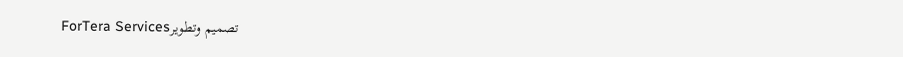تصميم وتطويرForTera Services